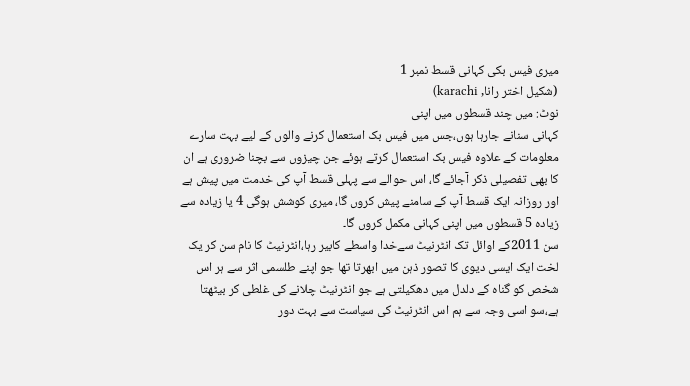میری فیس بکی کہانی قسط نمبر 1
(شکیل اختر رانا, karachi)
نوٹ: میں چند قسطوں میں اپنی
کہانی سنانے جارہا ہوں،جس میں فیس بک استعمال کرنے والوں کے لیے بہت سارے
معلومات کے علاوہ فیس بک استعمال کرتے ہوئے جن چیزوں سے بچنا ضروری ہے ان
کا بھی تفصیلی ذکر آجائے گا، اس حوالے سے پہلی قسط آپ کی خدمت میں پیش ہے
اور روزانہ ایک قسط آپ کے سامنے پیش کروں گا، میری کوشش ہوگی 4 یا زیادہ سے
زیادہ 5 قسطوں میں اپنی کہانی مکمل کروں گا۔
سن 2011کے اوائل تک انٹرنیٹ سےخدا واسطے کابیر رہا،انٹرنیٹ کا نام سن کر یک
لخت ایک ایسی دیوی کا تصور ذہن میں ابھرتا تها جو اپنے طلسمی اثر سے ہر اس
شخص کو گناہ کے دلدل میں دهکیلتی ہے جو انٹرنیٹ چلانے کی غلطی کر بیٹهتا
ہے،سو اسی وجہ سے ہم اس انٹرنیٹ کی سیاست سے بہت دور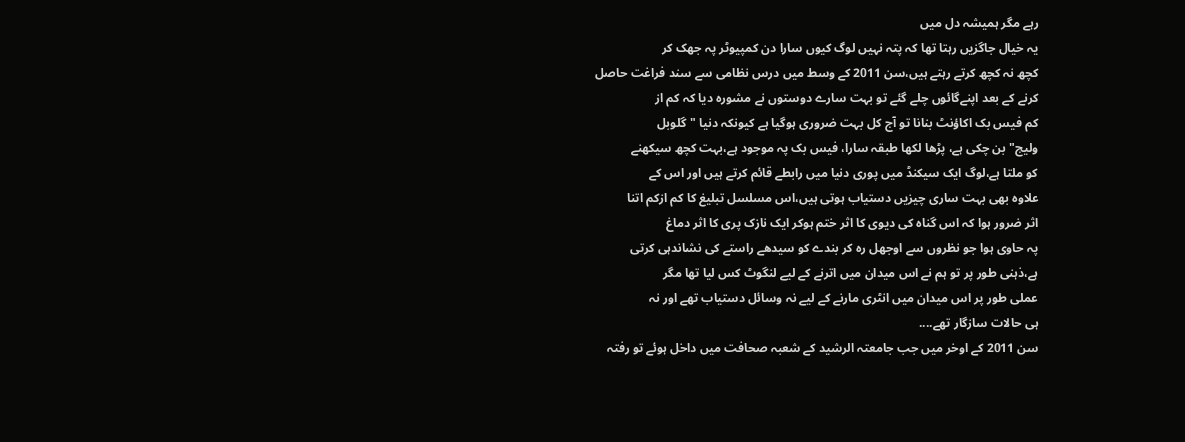رہے مگر ہمیشہ دل میں
یہ خیال جاگزیں رہتا تھا کہ پتہ نہیں لوگ کیوں سارا دن کمپیوٹر پہ جھک کر
کچھ نہ کچھ کرتے رہتے ہیں،سن 2011 کے وسط میں درس نظامی سے سند فراغت حاصل
کرنے کے بعد اپنےگائوں چلے گئے تو بہت سارے دوستوں نے مشورہ دیا کہ کم از
کم فیس بک اکاؤنٹ بنانا تو آج کل بہت ضروری ہوگیا ہے کیونکہ دنیا "گلوبل
ولیج" بن چکی ہے، پڑها لکها طبقہ سارا، فیس بک پہ موجود ہے،بہت کچھ سیکھنے
کو ملتا ہے،لوگ ایک سیکنڈ میں پوری دنیا میں رابطے قائم کرتے ہیں اور اس کے
علاوہ بھی بہت ساری چیزیں دستیاب ہوتی ہیں،اس مسلسل تبلیغ کا کم ازکم اتنا
اثر ضرور ہوا کہ اس گناہ کی دیوی کا اثر ختم ہوکر ایک نازک پری کا اثر دماغ
پہ حاوی ہوا جو نظروں سے اوجھل رہ کر بندے کو سیدھے راستے کی نشاندہی کرتی
ہے،ذہنی طور پر تو ہم نے اس میدان میں اترنے کے لیے لنگوٹ کس لیا تھا مگر
عملی طور پر اس میدان میں انٹری مارنے کے لیے نہ وسائل دستیاب تهے اور نہ
ہی حالات سازگار تهے....
سن 2011 کے اوخر میں جب جامعتہ الرشید کے شعبہ صحافت میں داخل ہوئے تو رفتہ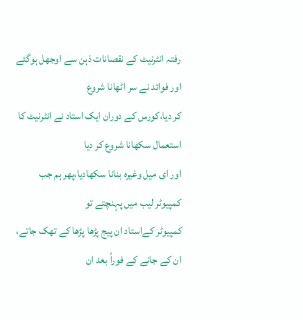رفتہ انٹرنیٹ کے نقصانات ذہن سے اوجھل ہوگئے اور فوائد نے سر اٹھانا شروع
کر دیا،کورس کے دوران ایک استاد نے انٹرنیٹ کا استعمال سکهانا شروع کر دیا
اور ای میل وغیرہ بنانا سکھادیا،پهر ہم جب کمپیوٹر لیب میں پہنچتے تو
کمپیوٹر کےاستاد ان پیج پڑها پڑها کے تهک جاتے، ان کے جانے کے فوراً بعد ان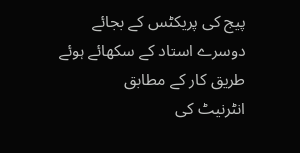پیج کی پریکٹس کے بجائے دوسرے استاد کے سکھائے ہوئے طریق کار کے مطابق
انٹرنیٹ کی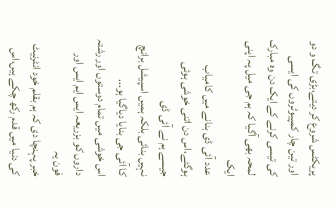پریکٹس شروع کر دیتے،بڑی تگ و دو اور تین چار کمپیوٹروں کی ایسی
کی تیسی کرنے کے ایک دن وہ مبارک لمحہ بهی آگیا کہ ہم جی میل پہ اپنی ایک
عدد آئی ڈی بنانے میں کامیاب ہوگئے،اس دن اتنی خوشی ہوئی جیسے ہم نے آئی ڈی
نہیں بنائی بلکہ ہمیں اسپیشل برانچ کا آئی جی بنایا دیاگیا ہو...
اس خوشی میں تمام دوستوں اور رشتہ داروں کو بزریعہ ایس ایم ایس اور فون یہ
خبر پہنچا دی کہ ہم بقلم خود انٹرنیٹ کی دنیا میں قدم رکھ چکے ہیں،اس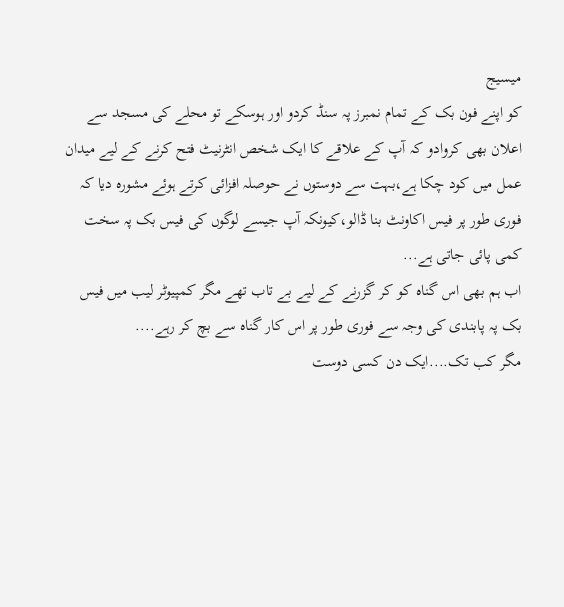میسیج
کو اپنے فون بک کے تمام نمبرز پہ سنڈ کردو اور ہوسکے تو محلے کی مسجد سے
اعلان بهی کروادو کہ آپ کے علاقے کا ایک شخص انٹرنیٹ فتح کرنے کے لیے میدان
عمل میں کود چکا ہے،بہت سے دوستوں نے حوصلہ افزائی کرتے ہوئے مشورہ دیا کہ
فوری طور پر فیس اکاونٹ بنا ڈالو،کیونکہ آپ جیسے لوگوں کی فیس بک پہ سخت
کمی پائی جاتی ہے...
اب ہم بهی اس گناہ کو کر گزرنے کے لیے بے تاب تهے مگر کمپیوٹر لیب میں فیس
بک پہ پابندی کی وجہ سے فوری طور پر اس کار گناہ سے بچ کر رہے....
مگر کب تک....ایک دن کسی دوست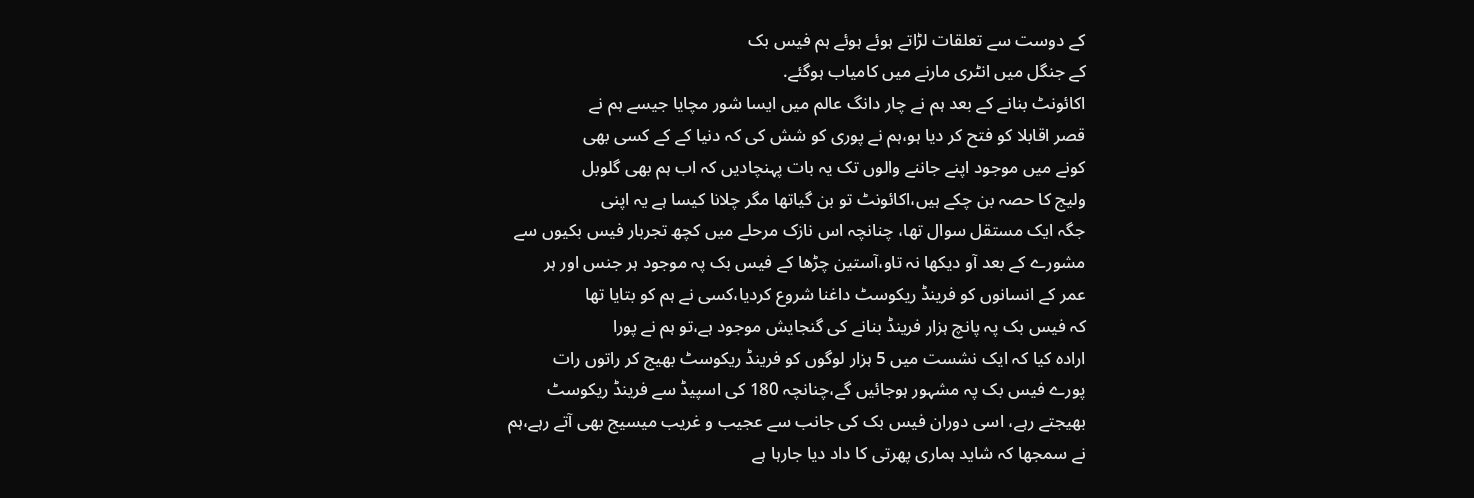کے دوست سے تعلقات لڑاتے ہوئے ہوئے ہم فیس بک
کے جنگل میں انٹری مارنے میں کامیاب ہوگئے.
اکائونٹ بنانے کے بعد ہم نے چار دانگ عالم میں ایسا شور مچایا جیسے ہم نے
قصر اقابلا کو فتح کر دیا ہو،ہم نے پوری کو شش کی کہ دنیا کے کے کسی بھی
کونے میں موجود اپنے جاننے والوں تک یہ بات پہنچادیں کہ اب ہم بهی گلوبل
ولیج کا حصہ بن چکے ہیں،اکائونٹ تو بن گیاتھا مگر چلانا کیسا ہے یہ اپنی
جگہ ایک مستقل سوال تھا، چنانچہ اس نازک مرحلے میں کچھ تجربار فیس بکیوں سے
مشورے کے بعد آو دیکھا نہ تاو،آستین چڑھا کے فیس بک پہ موجود ہر جنس اور ہر
عمر کے انسانوں کو فرینڈ ریکوسٹ داغنا شروع کردیا،کسی نے ہم کو بتایا تھا
کہ فیس بک پہ پانچ ہزار فرینڈ بنانے کی گنجایش موجود ہے،تو ہم نے پورا
ارادہ کیا کہ ایک نشست میں 5 ہزار لوگوں کو فرینڈ ریکوسٹ بھیج کر راتوں رات
پورے فیس بک پہ مشہور ہوجائیں گے،چنانچہ 180 کی اسپیڈ سے فرینڈ ریکوسٹ
بھیجتے رہے، اسی دوران فیس بک کی جانب سے عجیب و غریب میسیج بھی آتے رہے،ہم
نے سمجھا کہ شاید ہماری پھرتی کا داد دیا جارہا ہے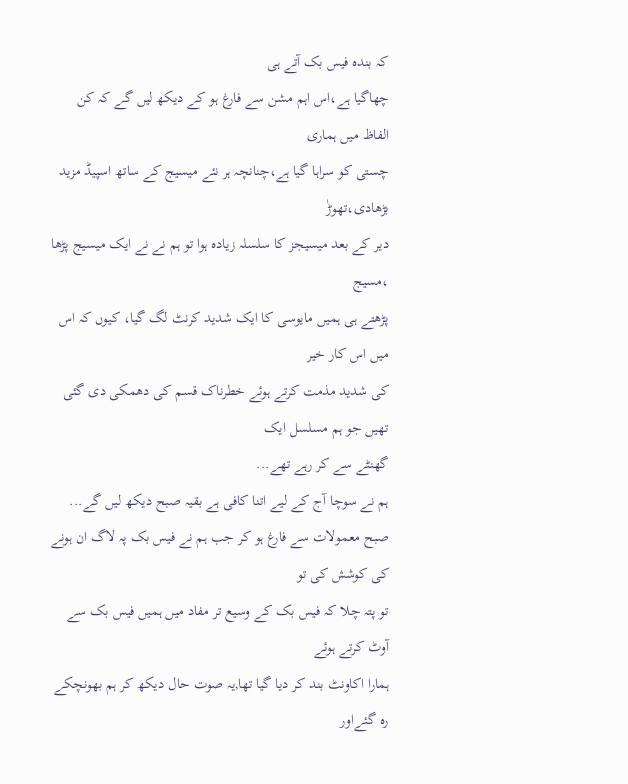کہ بندہ فیس بک آتے ہی
چهاگیا ہے،اس اہم مشن سے فارغ ہو کے دیکھ لیں گے کہ کن الفاظ میں ہماری
چستی کو سراہا گیا ہے،چنانچہ ہر نئے میسیج کے ساتھ اسپیڈ مزید بڑھادی،تھوڑٰ
دیر کے بعد میسیجز کا سلسلہ زیادہ ہوا تو ہم نے نے ایک میسیج پڑھا ،مسیج
پڑھتے ہی ہمیں مایوسی کا ایک شدید کرنٹ لگ گیا، کیوں کہ اس میں اس کار خیر
کی شدید مذمت کرتے ہوئے خطرناک قسم کی دھمکی دی گئی تھیں جو ہم مسلسل ایک
گھنٹے سے کر رہے تھے...
ہم نے سوچا آج کے لیے اتنا کافی ہے بقیہ صبح دیکھ لیں گے...
صبح معمولات سے فارغ ہو کر جب ہم نے فیس بک پہ لاگ ان ہونے کی کوشش کی تو
تو پتہ چلا کہ فیس بک کے وسیع تر مفاد میں ہمیں فیس بک سے آوٹ کرتے ہوئے
ہمارا اکاونٹ بند کر دیا گیا تھا,یہ صوت حال دیکھ کر ہم بھونچکے رہ گئےاور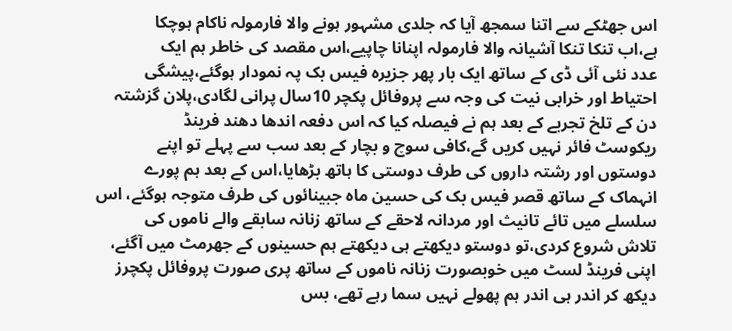اس جھٹکے سے اتنا سمجھ آیا کہ جلدی مشہور ہونے والا فارمولہ ناکام ہوچکا
ہے،اب تنکا تنکا آشیانہ والا فارمولہ اپنانا چاپیے،اس مقصد کی خاطر ہم ایک
عدد نئی آئی ڈی کے ساتھ ایک بار پهر جزیرہ فیس بک پہ نمودار ہوگئے،پیشگی
احتیاط اور خرابی نیت کی وجہ سے پروفائل پکچر 10سال پرانی لگادی،پلان گزشتہ
دن کے تلخ تجربے کے بعد ہم نے فیصلہ کیا کہ اس دفعہ اندھا دھند فرینڈ
ریکوسٹ فائر نہیں کریں گے،کافی سوچ و بچار کے بعد سب سے پہلے تو اپنے
دوستوں اور رشتہ داروں کی طرف دوستی کا ہاتھ بڑهایا،اس کے بعد ہم پورے
انہماک کے ساتھ قصر فیس بک کی حسین ماہ جبینائوں کی طرف متوجہ ہوگئے، اس
سلسلے میں تائے تانیث اور مردانہ لاحقے کے ساتھ زنانہ سابقے والے ناموں کی
تلاش شروع کردی،تو دوستو دیکھتے ہی دیکھتے ہم حسینوں کے جھرمٹ میں آگئے،
اپنی فرینڈ لسٹ میں خوبصورت زنانہ ناموں کے ساتھ پری صورت پروفائل پکچرز
دیکھ کر اندر ہی اندر ہم پھولے نہیں سما رہے تھے، بس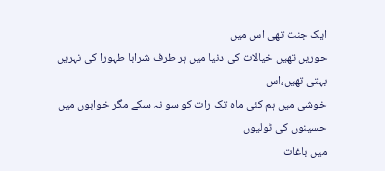ایک جنت تهی اس میں
حوریں تهیں خیالات کی دنیا میں ہر طرف شرابا طہورا کی نہریں بہتی تهیں،اس
خوشی میں ہم کئی ماہ تک رات کو سو نہ سکے مگر خوابوں میں حسینوں کی ٹولیوں
میں باغات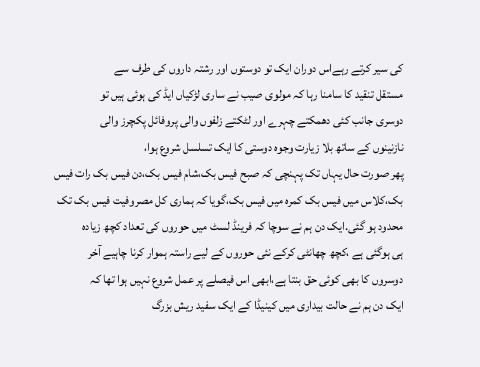کی سیر کرتے رہےاس دوران ایک تو دوستوں اور رشتہ داروں کی طرف سے
مستقل تنقید کا سامنا رہا کہ مولوی صیب نے ساری لڑکیاں ایڈ کی ہوئی ہیں تو
دوسری جانب کئی دھمکتے چہرے اور لٹکتے زلفوں والی پروفائل پکچرز والی
نازنینوں کے ساتھ بلا زیارت وجوہ دوستی کا ایک تسلسل شروع ہوا،
پهر صورت حال یہاں تک پہنچی کہ صبح فیس بک،شام فیس بک،دن فیس بک رات فیس
بک،کلاس میں فیس بک کمرہ میں فیس بک،گویا کہ ہماری کل مصروفیت فیس بک تک
محدود ہو گئی.ایک دن ہم نے سوچا کہ فرینڈ لسٹ میں حوروں کی تعداد کچھ زیادہ
ہی ہوگئی ہے ،کچھ چھانٹی کرکے نئی حوروں کے لیے راستہ ہموار کرنا چاہیے آخر
دوسروں کا بهی کوئی حق بنتا ہے،ابهی اس فیصلے پر عمل شروع نہیں ہوا تھا کہ
ایک دن ہم نے حالت بیداری میں کینیڈا کے ایک سفید ریش بزرگ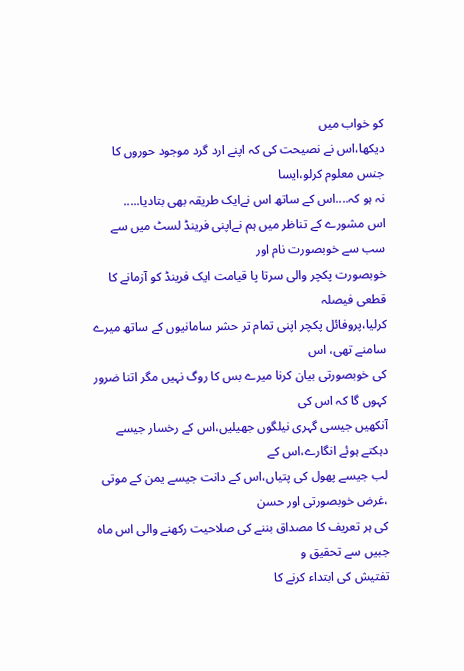کو خواب میں
دیکھا،اس نے نصیحت کی کہ اپنے ارد گرد موجود حوروں کا جنس معلوم کرلو،ایسا
نہ ہو کہ....اس کے ساتھ اس نےایک طریقہ بهی بتادیا.....
اس مشورے کے تناظر میں ہم نےاپنی فرینڈ لسٹ میں سے سب سے خوبصورت نام اور
خوبصورت پکچر والی سرتا پا قیامت ایک فرینڈ کو آزمانے کا قطعی فیصلہ
کرلیا،پروفائل پکچر اپنی تمام تر حشر سامانیوں کے ساتھ میرے سامنے تهی، اس
کی خوبصورتی بیان کرنا میرے بس کا روگ نہیں مگر اتنا ضرور کہوں گا کہ اس کی
آنکھیں جیسی گہری نیلگوں جهیلیں،اس کے رخسار جیسے دہکتے ہوئے انگارے،اس کے
لب جیسے پھول کی پتیاں،اس کے دانت جیسے یمن کے موتی ،غرض خوبصورتی اور حسن
کی ہر تعریف کا مصداق بننے کی صلاحیت رکهنے والی اس ماہ جبیں سے تحقیق و
تفتیش کی ابتداء کرنے کا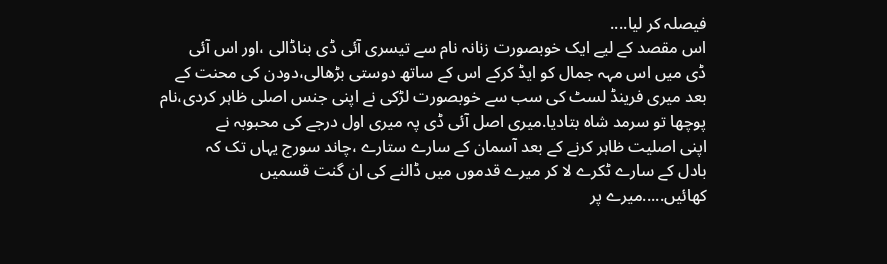فیصلہ کر لیا....
اس مقصد کے لیے ایک خوبصورت زنانہ نام سے تیسری آئی ڈی بناڈالی ،اور اس آئی
ڈی میں اس مہہ جمال کو ایڈ کرکے اس کے ساتھ دوستی بڑهالی،دودن کی محنت کے
بعد میری فرینڈ لسٹ کی سب سے خوبصورت لڑکی نے اپنی جنس اصلی ظاہر کردی،نام
پوچها تو سرمد شاہ بتادیا.میری اصل آئی ڈی پہ میری اول درجے کی محبوبہ نے
اپنی اصلیت ظاہر کرنے کے بعد آسمان کے سارے ستارے ،چاند سورج یہاں تک کہ
بادل کے سارے ٹکرے لا کر میرے قدموں میں ڈالنے کی ان گنت قسمیں
کھائیں.....میرے پر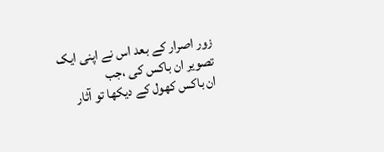زور اصرار کے بعد اس نے اپنی ایک تصویر ان باکس کی ،جب
ان باکس کھول کے دیکھا تو آثار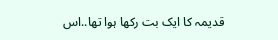قدیمہ کا ایک بت رکها ہوا تها..اس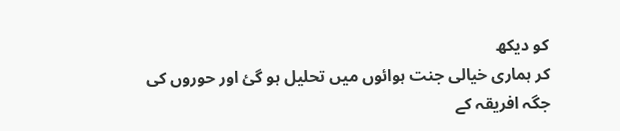کو دیکھ
کر ہماری خیالی جنت ہوائوں میں تحلیل ہو گئ اور حوروں کی جگہ افریقہ کے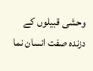وحشی قبیلوں کے دزندہ صفت انسان نما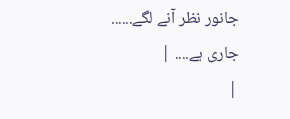جانور نظر آنے لگے......
جاری ہے.... |
|